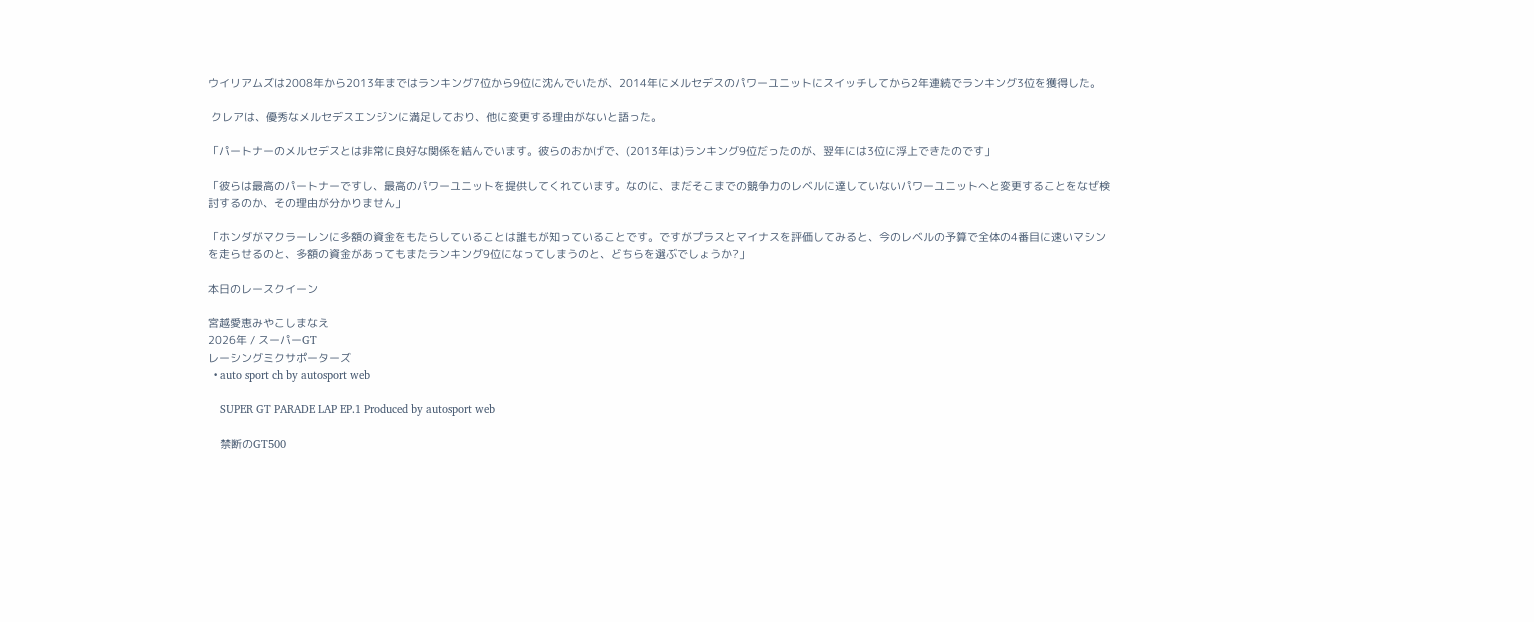ウイリアムズは2008年から2013年まではランキング7位から9位に沈んでいたが、2014年にメルセデスのパワーユニットにスイッチしてから2年連続でランキング3位を獲得した。

 クレアは、優秀なメルセデスエンジンに満足しており、他に変更する理由がないと語った。

「パートナーのメルセデスとは非常に良好な関係を結んでいます。彼らのおかげで、(2013年は)ランキング9位だったのが、翌年には3位に浮上できたのです」

「彼らは最高のパートナーですし、最高のパワーユニットを提供してくれています。なのに、まだそこまでの競争力のレベルに達していないパワーユニットへと変更することをなぜ検討するのか、その理由が分かりません」

「ホンダがマクラーレンに多額の資金をもたらしていることは誰もが知っていることです。ですがプラスとマイナスを評価してみると、今のレベルの予算で全体の4番目に速いマシンを走らせるのと、多額の資金があってもまたランキング9位になってしまうのと、どちらを選ぶでしょうか?」

本日のレースクイーン

宮越愛恵みやこしまなえ
2026年 / スーパーGT
レーシングミクサポーターズ
  • auto sport ch by autosport web

    SUPER GT PARADE LAP EP.1 Produced by autosport web

    禁断のGT500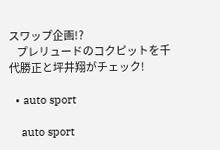スワップ企画!?
    プレリュードのコクピットを千代勝正と坪井翔がチェック!

  • auto sport

    auto sport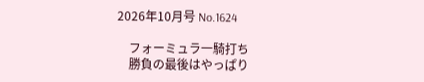2026年10月号 No.1624

    フォーミュラ一騎打ち
    勝負の最後はやっぱり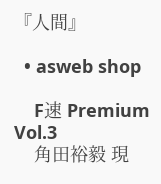『人間』

  • asweb shop

    F速 Premium Vol.3
    角田裕毅 現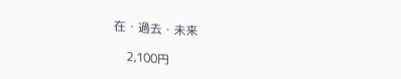在・過去・未来

    2,100円